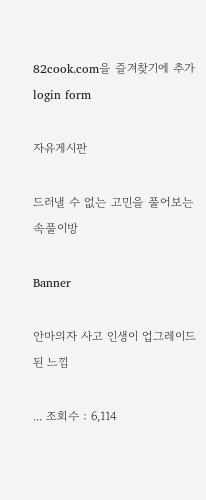82cook.com을 즐겨찾기에 추가
login form

자유게시판

드러낼 수 없는 고민을 풀어보는 속풀이방

Banner

안마의자 사고 인생이 업그레이드 된 느낌

... 조회수 : 6,114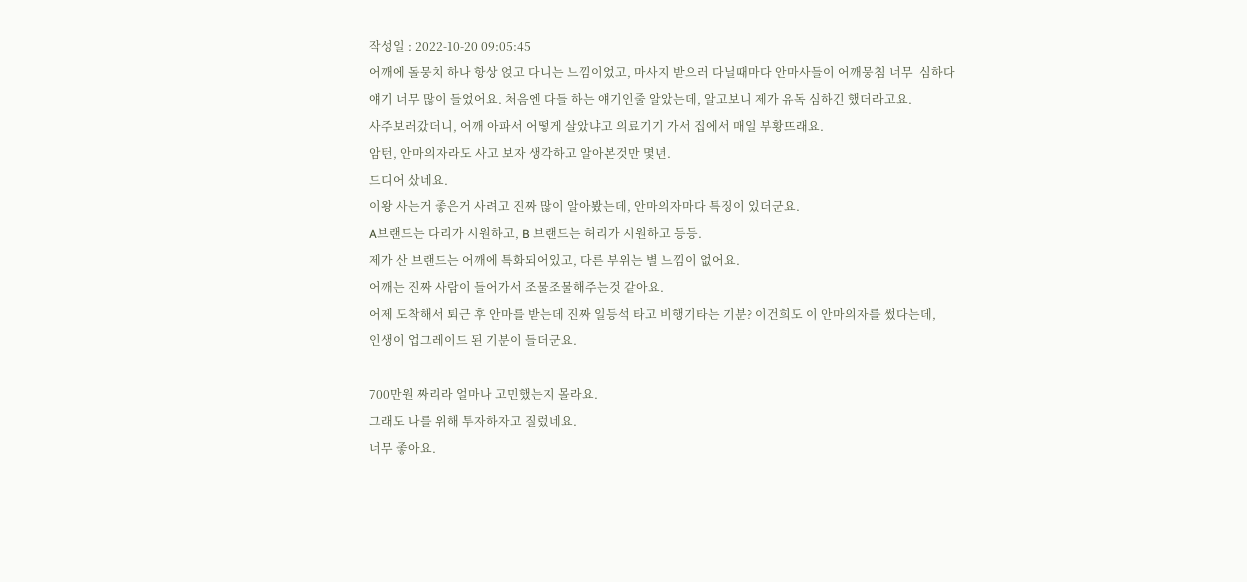작성일 : 2022-10-20 09:05:45
어깨에 돌뭉치 하나 항상 얹고 다니는 느낌이었고, 마사지 받으러 다닐때마다 안마사들이 어깨뭉침 너무  심하다
얘기 너무 많이 들었어요. 처음엔 다들 하는 얘기인줄 알았는데, 알고보니 제가 유독 심하긴 했더라고요.
사주보러갔더니, 어깨 아파서 어떻게 살았냐고 의료기기 가서 집에서 매일 부황뜨래요.
암턴, 안마의자라도 사고 보자 생각하고 알아본것만 몇년.
드디어 샀네요.
이왕 사는거 좋은거 사려고 진짜 많이 알아봤는데, 안마의자마다 특징이 있더군요.
A브랜드는 다리가 시원하고, B 브랜드는 허리가 시원하고 등등.
제가 산 브랜드는 어깨에 특화되어있고, 다른 부위는 별 느낌이 없어요.
어깨는 진짜 사람이 들어가서 조물조물해주는것 같아요.
어제 도착해서 퇴근 후 안마를 받는데 진짜 일등석 타고 비행기타는 기분? 이건희도 이 안마의자를 썼다는데,
인생이 업그레이드 된 기분이 들더군요.

700만원 짜리라 얼마나 고민했는지 몰라요.
그래도 나를 위해 투자하자고 질렀네요.
너무 좋아요.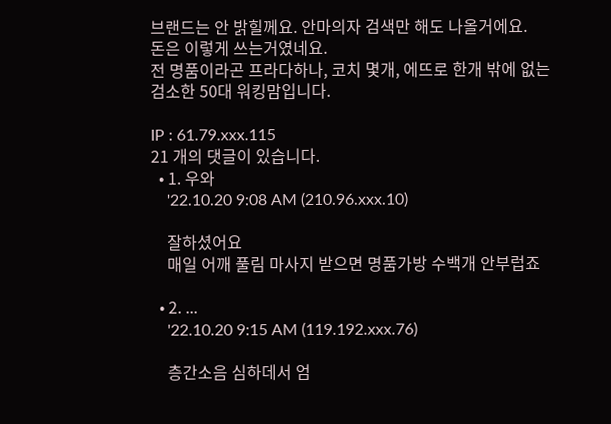브랜드는 안 밝힐께요. 안마의자 검색만 해도 나올거에요.
돈은 이렇게 쓰는거였네요.
전 명품이라곤 프라다하나, 코치 몇개, 에뜨로 한개 밖에 없는 검소한 50대 워킹맘입니다.

IP : 61.79.xxx.115
21 개의 댓글이 있습니다.
  • 1. 우와
    '22.10.20 9:08 AM (210.96.xxx.10)

    잘하셨어요
    매일 어깨 풀림 마사지 받으면 명품가방 수백개 안부럽죠

  • 2. ...
    '22.10.20 9:15 AM (119.192.xxx.76)

    층간소음 심하데서 엄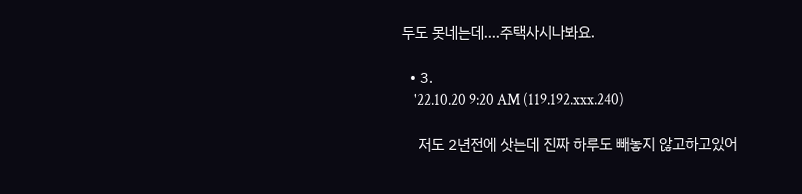두도 못네는데....주택사시나봐요.

  • 3.
    '22.10.20 9:20 AM (119.192.xxx.240)

    저도 2년전에 삿는데 진짜 하루도 빼놓지 않고하고있어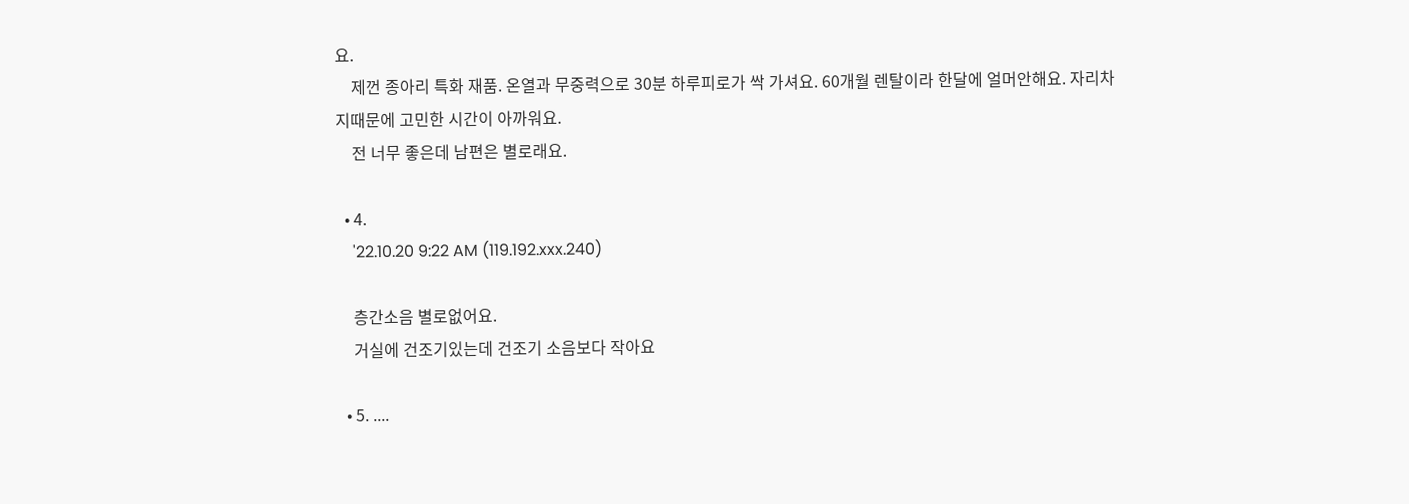요.
    제껀 종아리 특화 재품. 온열과 무중력으로 30분 하루피로가 싹 가셔요. 60개월 렌탈이라 한달에 얼머안해요. 자리차지때문에 고민한 시간이 아까워요.
    전 너무 좋은데 남편은 별로래요.

  • 4.
    '22.10.20 9:22 AM (119.192.xxx.240)

    층간소음 별로없어요.
    거실에 건조기있는데 건조기 소음보다 작아요

  • 5. ....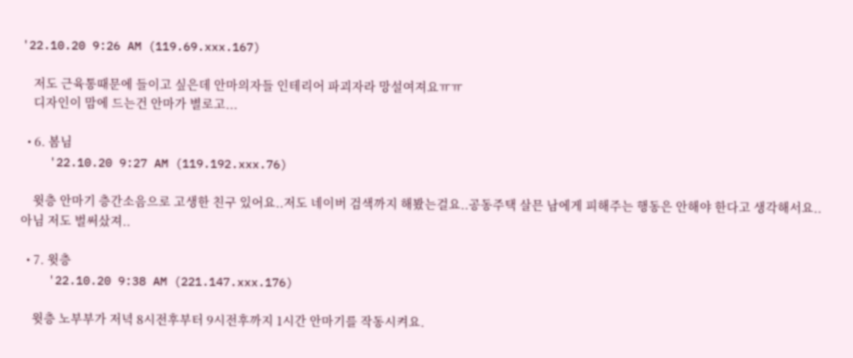'22.10.20 9:26 AM (119.69.xxx.167)

    저도 근육통때문에 들이고 싶은데 안마의자들 인테리어 파괴자라 망설여져요ㅠㅠ
    디자인이 맘에 드는건 안마가 별로고...

  • 6. 봄님
    '22.10.20 9:27 AM (119.192.xxx.76)

    윗층 안마기 층간소음으로 고생한 친구 있어요..저도 네이버 검색까지 해봤는걸요..공동주택 살믄 남에게 피해주는 행동은 안해야 한다고 생각해서요..아님 저도 벌써샀져..

  • 7. 윗층
    '22.10.20 9:38 AM (221.147.xxx.176)

    윗층 노부부가 저녁 8시전후부터 9시전후까지 1시간 안마기를 작동시켜요.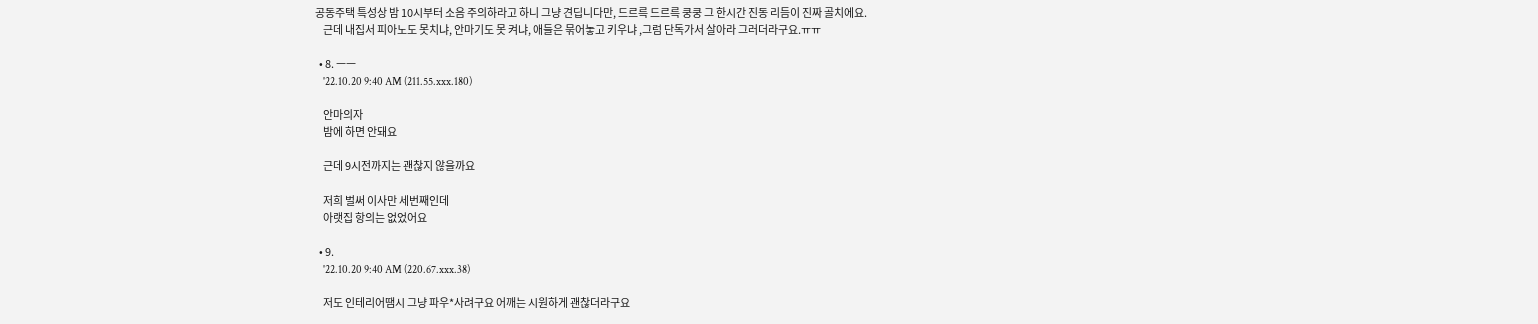공동주택 특성상 밤 10시부터 소음 주의하라고 하니 그냥 견딥니다만, 드르륵 드르륵 쿵쿵 그 한시간 진동 리듬이 진짜 골치에요.
    근데 내집서 피아노도 못치냐, 안마기도 못 켜냐, 애들은 묶어놓고 키우냐 ,그럼 단독가서 살아라 그러더라구요.ㅠㅠ

  • 8. ㅡㅡ
    '22.10.20 9:40 AM (211.55.xxx.180)

    안마의자
    밤에 하면 안돼요

    근데 9시전까지는 괜찮지 않을까요

    저희 벌써 이사만 세번째인데
    아랫집 항의는 없었어요

  • 9.
    '22.10.20 9:40 AM (220.67.xxx.38)

    저도 인테리어땜시 그냥 파우*사려구요 어깨는 시원하게 괜찮더라구요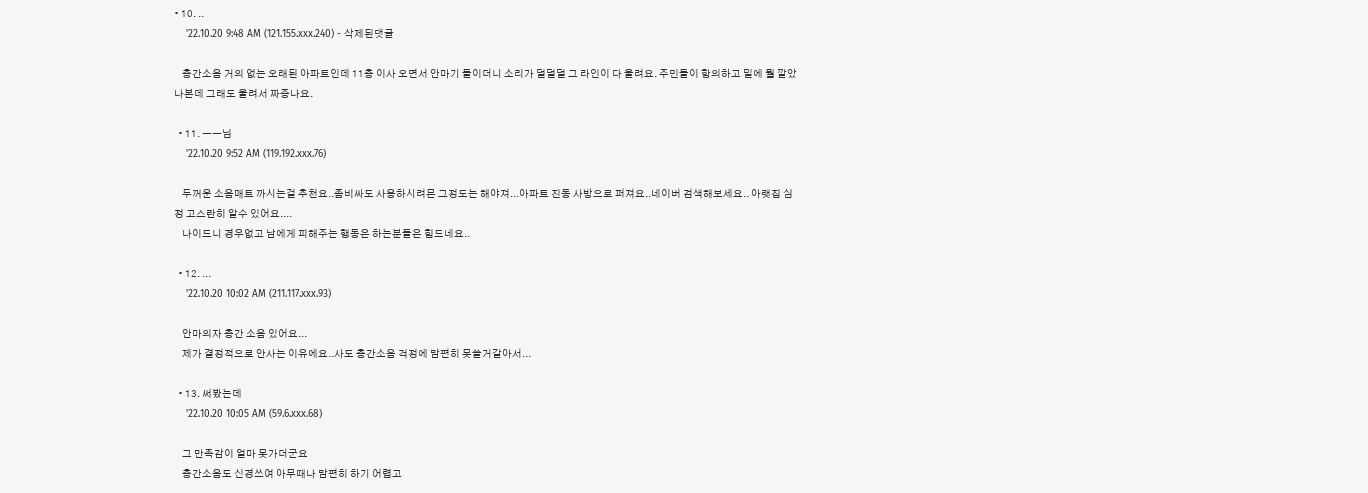• 10. ..
    '22.10.20 9:48 AM (121.155.xxx.240) - 삭제된댓글

    층간소음 거의 없는 오래된 아파트인데 11층 이사 오면서 안마기 들이더니 소리가 덜덜덜 그 라인이 다 울려요. 주민들이 항의하고 밑에 뭘 깔았나본데 그래도 울려서 짜증나요.

  • 11. ㅡㅡ님
    '22.10.20 9:52 AM (119.192.xxx.76)

    두꺼운 소음매트 까시는걸 추천요..좀비싸도 사용하시려믄 그정도는 해야져...아파트 진동 사방으로 퍼져요..네이버 검색해보세요.. 아랫집 심정 고스란히 알수 있어요....
    나이드니 경우없고 남에게 피해주는 행동은 하는분들은 힘드네요..

  • 12. ...
    '22.10.20 10:02 AM (211.117.xxx.93)

    안마의자 층간 소음 있어요...
    제가 결정적으로 안사는 이유에요..사도 층간소음 걱정에 맘편히 못쓸거같아서...

  • 13. 써봤는데
    '22.10.20 10:05 AM (59.6.xxx.68)

    그 만족감이 얼마 못가더군요
    층간소음도 신경쓰여 아무때나 맘편히 하기 어렵고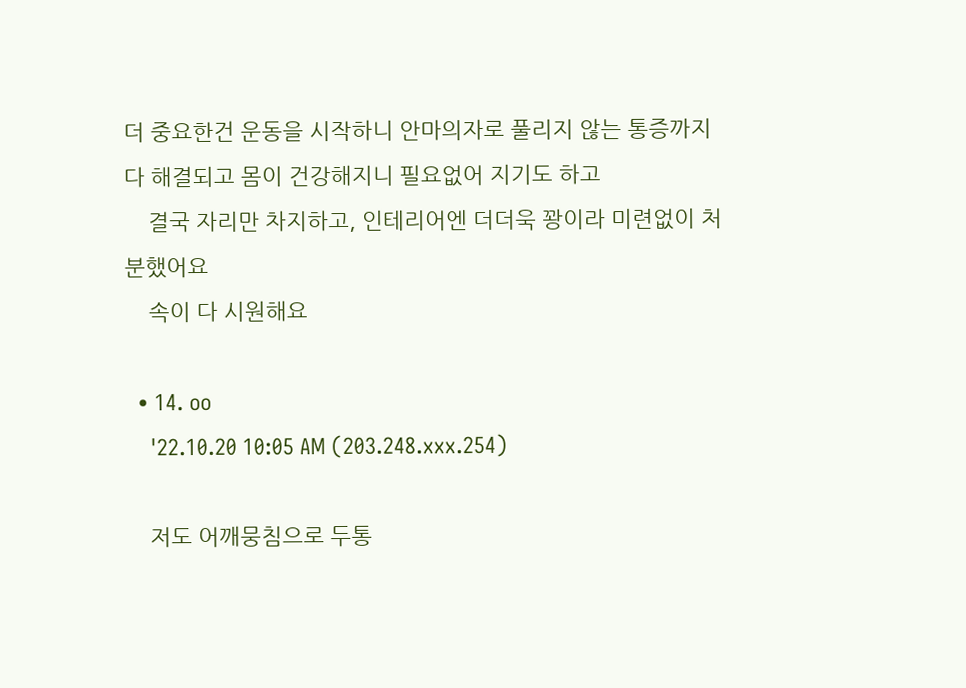더 중요한건 운동을 시작하니 안마의자로 풀리지 않는 통증까지 다 해결되고 몸이 건강해지니 필요없어 지기도 하고
    결국 자리만 차지하고, 인테리어엔 더더욱 꽝이라 미련없이 처분했어요
    속이 다 시원해요

  • 14. oo
    '22.10.20 10:05 AM (203.248.xxx.254)

    저도 어깨뭉침으로 두통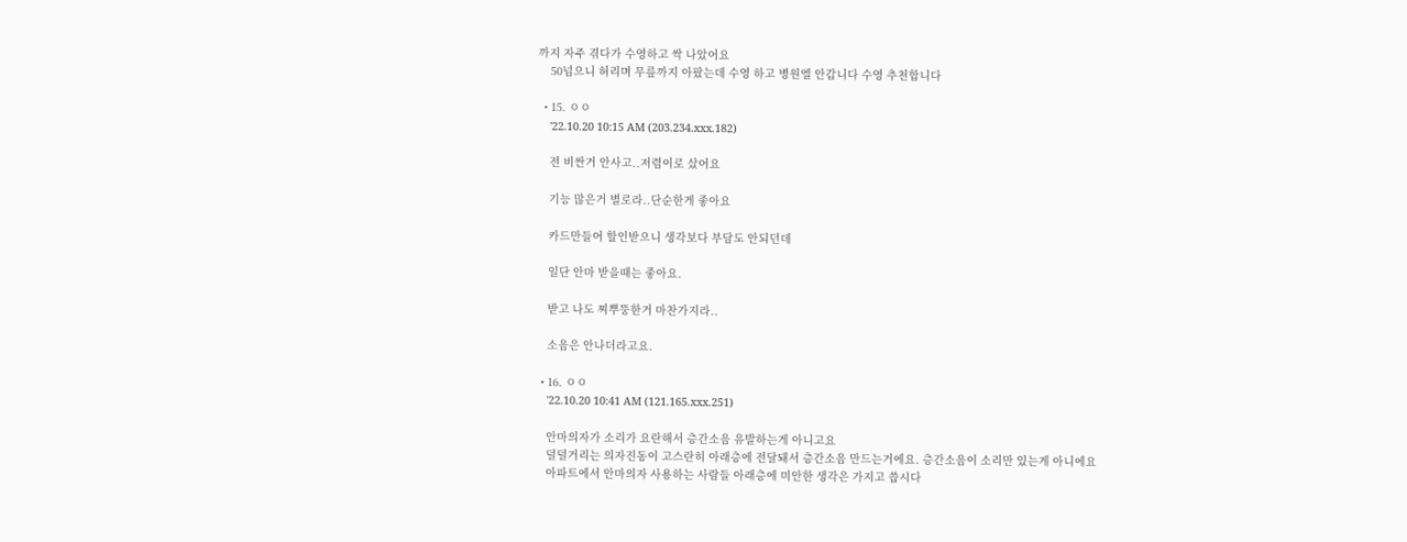까지 자주 겪다가 수영하고 싹 나았어요
    50넘으니 허리며 무릎까지 아팠는데 수영 하고 병원엘 안갑니다 수영 추천합니다

  • 15. ㅇㅇ
    '22.10.20 10:15 AM (203.234.xxx.182)

    전 비싼거 안사고..저렴이로 샀어요

    기능 많은거 별로라..단순한게 좋아요

    카드만들어 할인받으니 생각보다 부담도 안되던데

    일단 안마 받을때는 좋아요.

    받고 나도 찌뿌뚱한거 마찬가지라..

    소음은 안나더라고요.

  • 16. ㅇㅇ
    '22.10.20 10:41 AM (121.165.xxx.251)

    안마의자가 소리가 요란해서 층간소음 유발하는게 아니고요
    덜덜거리는 의자진동이 고스란히 아래층에 전달돼서 층간소음 만드는거에요. 층간소음이 소리만 있는게 아니에요
    아파트에서 안마의자 사용하는 사람들 아래층에 미안한 생각은 가지고 씁시다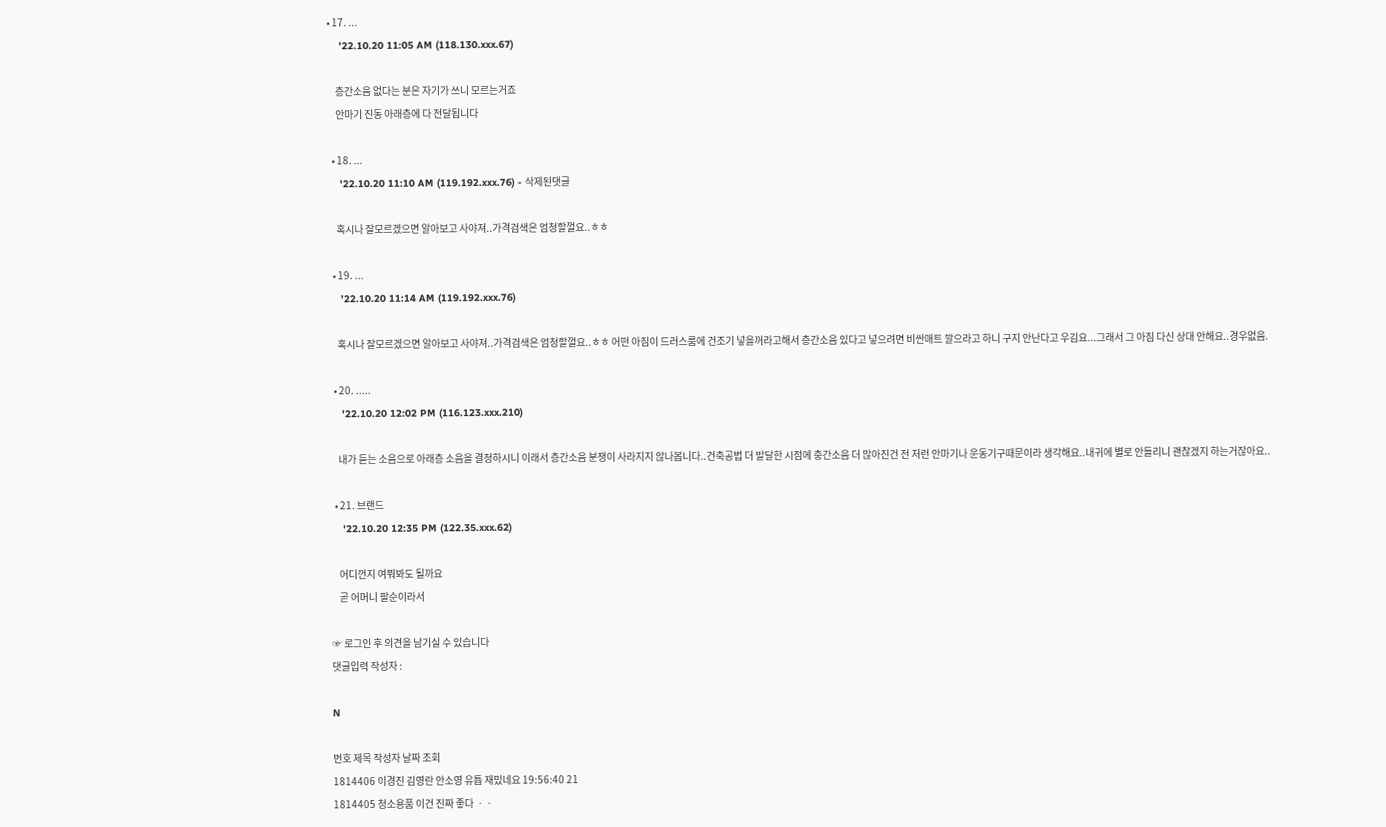• 17. ...
    '22.10.20 11:05 AM (118.130.xxx.67)

    층간소음 없다는 분은 자기가 쓰니 모르는거죠
    안마기 진동 아래층에 다 전달됩니다

  • 18. ...
    '22.10.20 11:10 AM (119.192.xxx.76) - 삭제된댓글

    혹시나 잘모르겠으면 알아보고 사야져..가격검색은 엄청할껄요..ㅎㅎ

  • 19. ...
    '22.10.20 11:14 AM (119.192.xxx.76)

    혹시나 잘모르겠으면 알아보고 사야져..가격검색은 엄청할껄요..ㅎㅎ 어떤 아짐이 드러스룸에 건조기 넣을꺼라고해서 층간소음 있다고 넣으려면 비싼매트 깔으라고 하니 구지 안난다고 우김요...그래서 그 아짐 다신 상대 안해요..경우없음.

  • 20. .....
    '22.10.20 12:02 PM (116.123.xxx.210)

    내가 듣는 소음으로 아래층 소음을 결정하시니 이래서 층간소음 분쟁이 사라지지 않나봅니다..건축공법 더 발달한 시점에 충간소음 더 많아진건 전 저런 안마기나 운동기구때문이라 생각해요..내귀에 별로 안들리니 괜찮겠지 하는거잖아요..

  • 21. 브랜드
    '22.10.20 12:35 PM (122.35.xxx.62)

    어디껀지 여쭤봐도 될까요
    곧 어머니 팔순이라서

☞ 로그인 후 의견을 남기실 수 있습니다
댓글입력 작성자 :

N

번호 제목 작성자 날짜 조회
1814406 이경진 김영란 안소영 유튭 재밌네요 19:56:40 21
1814405 청소용품 이건 진짜 좋다 ㆍㆍ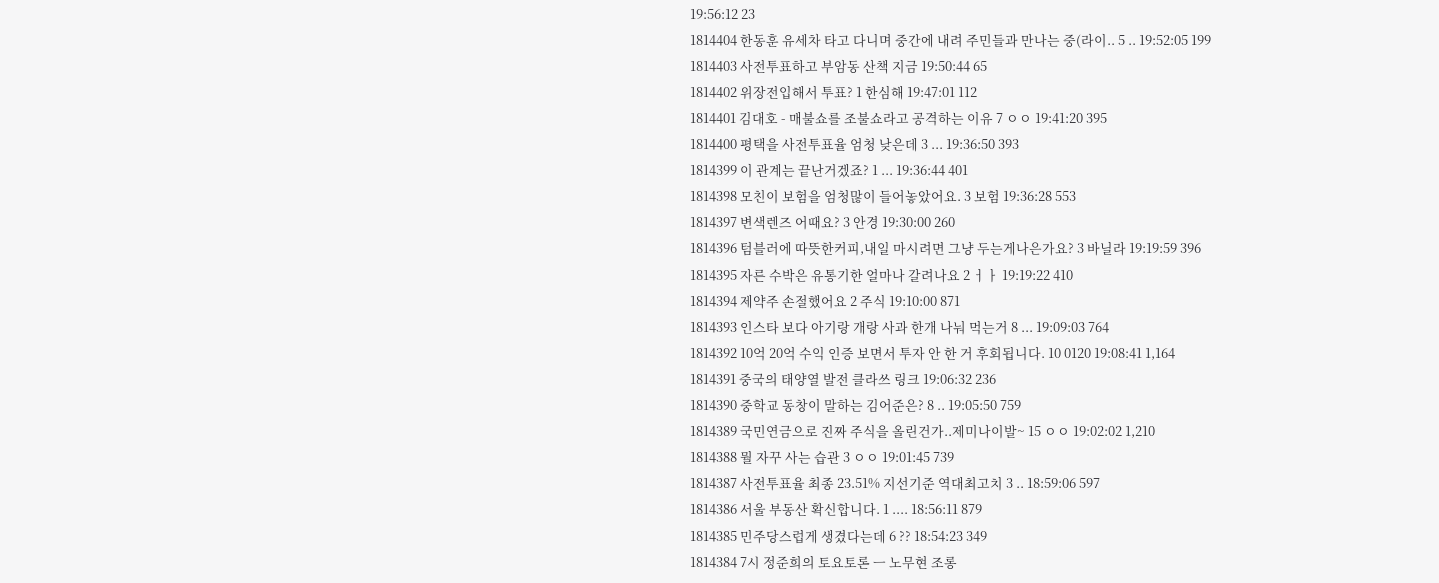19:56:12 23
1814404 한동훈 유세차 타고 다니며 중간에 내려 주민들과 만나는 중(라이.. 5 .. 19:52:05 199
1814403 사전투표하고 부암동 산책 지금 19:50:44 65
1814402 위장전입해서 투표? 1 한심해 19:47:01 112
1814401 김대호 - 매불쇼를 조불쇼라고 공격하는 이유 7 ㅇㅇ 19:41:20 395
1814400 평택을 사전투표율 엄청 낮은데 3 ... 19:36:50 393
1814399 이 관계는 끝난거겠죠? 1 ... 19:36:44 401
1814398 모친이 보험을 엄청많이 들어놓았어요. 3 보험 19:36:28 553
1814397 변색렌즈 어때요? 3 안경 19:30:00 260
1814396 텀블러에 따뜻한커피,내일 마시려면 그냥 두는게나은가요? 3 바닐라 19:19:59 396
1814395 자른 수박은 유통기한 얼마나 갈려나요 2 ㅓㅏ 19:19:22 410
1814394 제약주 손절했어요 2 주식 19:10:00 871
1814393 인스타 보다 아기랑 개랑 사과 한개 나눠 먹는거 8 ... 19:09:03 764
1814392 10억 20억 수익 인증 보면서 투자 안 한 거 후회됩니다. 10 0120 19:08:41 1,164
1814391 중국의 태양열 발전 클라쓰 링크 19:06:32 236
1814390 중학교 동창이 말하는 김어준은? 8 .. 19:05:50 759
1814389 국민연금으로 진짜 주식을 올린건가..제미나이발~ 15 ㅇㅇ 19:02:02 1,210
1814388 뭘 자꾸 사는 습관 3 ㅇㅇ 19:01:45 739
1814387 사전투표율 최종 23.51% 지선기준 역대최고치 3 .. 18:59:06 597
1814386 서울 부동산 확신합니다. 1 .... 18:56:11 879
1814385 민주당스럽게 생겼다는데 6 ?? 18:54:23 349
1814384 7시 정준희의 토요토론 ㅡ 노무현 조롱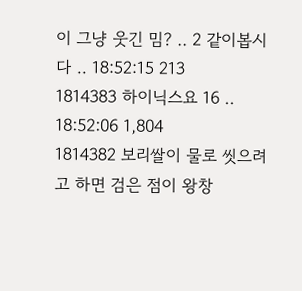이 그냥 웃긴 밈? .. 2 같이봅시다 .. 18:52:15 213
1814383 하이닉스요 16 .. 18:52:06 1,804
1814382 보리쌀이 물로 씻으려고 하면 검은 점이 왕창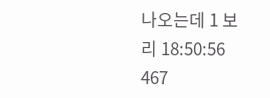나오는데 1 보리 18:50:56 467